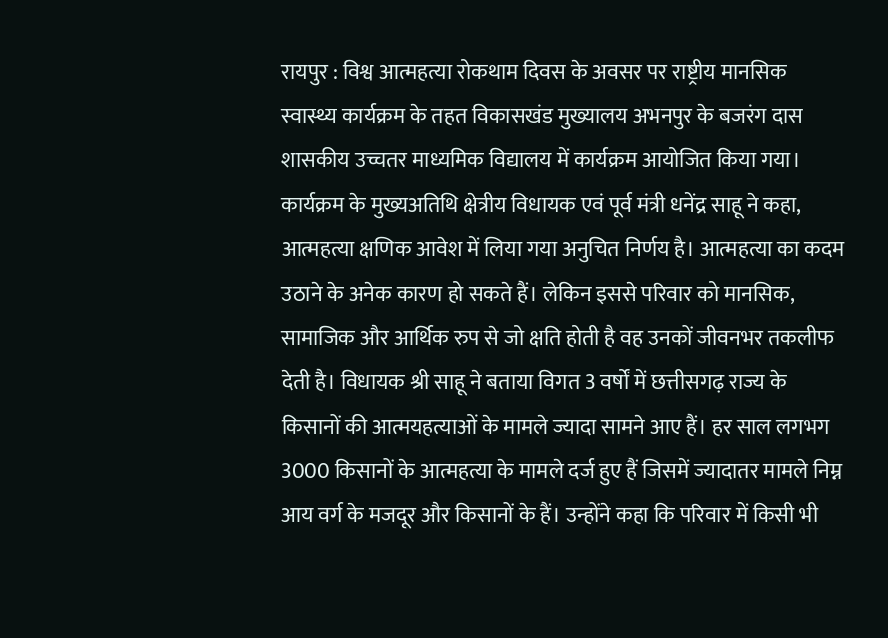रायपुर : विश्व आत्महत्या रोकथाम दिवस के अवसर पर राष्ट्रीय मानसिक स्वास्थ्य कार्यक्रम के तहत विकासखंड मुख्यालय अभनपुर के बजरंग दास शासकीय उच्चतर माध्यमिक विद्यालय में कार्यक्रम आयोजित किया गया। कार्यक्रम के मुख्यअतिथि क्षेत्रीय विधायक एवं पूर्व मंत्री धनेंद्र साहू ने कहा, आत्महत्या क्षणिक आवेश में लिया गया अनुचित निर्णय है। आत्महत्या का कदम उठाने के अनेक कारण हो सकते हैं। लेकिन इससे परिवार को मानसिक, सामाजिक और आर्थिक रुप से जो क्षति होती है वह उनकों जीवनभर तकलीफ देती है। विधायक श्री साहू ने बताया विगत 3 वर्षों में छत्तीसगढ़ राज्य के किसानों की आत्मयहत्याओं के मामले ज्यादा सामने आए हैं। हर साल लगभग 3000 किसानों के आत्महत्या के मामले दर्ज हुए हैं जिसमें ज्यादातर मामले निम्न आय वर्ग के मजदूर और किसानों के हैं। उन्होंने कहा कि परिवार में किसी भी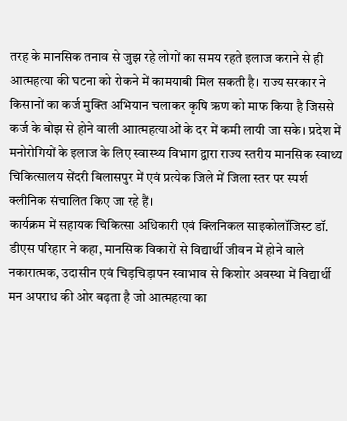तरह के मानसिक तनाव से जुझ रहे लोगों का समय रहते इलाज कराने से ही आत्महत्या की घटना को रोकने में कामयाबी मिल सकती है। राज्य सरकार ने किसानों का कर्ज मुक्ति अभियान चलाकर कृषि ऋण को माफ किया है जिससे कर्ज के बोझ से होने वाली आात्महत्याओं के दर में कमी लायी जा सके। प्रदेश में मनोरोगियों के इलाज के लिए स्वास्थ्य विभाग द्वारा राज्य स्तरीय मानसिक स्वाथ्य चिकित्सालय सेंदरी बिलासपुर में एवं प्रत्येक जिले में जिला स्तर पर स्पर्श क्लीनिक संचालित किए जा रहे हैं।
कार्यक्रम में सहायक चिकित्सा अधिकारी एवं क्लिनिकल साइकोलॉजिस्ट डॉ. डीएस परिहार ने कहा, मानसिक विकारों से विद्यार्थी जीवन में होने वाले नकारात्मक, उदासीन एवं चिड़चिड़ापन स्वाभाव से किशोर अवस्था में विद्यार्थी मन अपराध की ओर बढ़ता है जो आत्महत्या का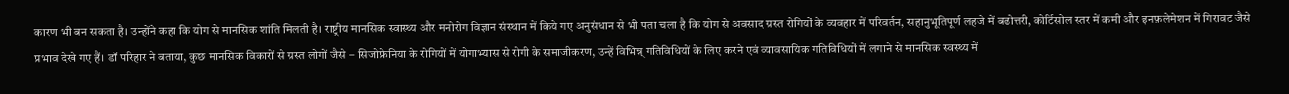कारण भी बन सकता है। उन्होंने कहा कि योग से मानसिक शांति मिलती है। राष्ट्रीय मानसिक स्वास्थ्य और मनोरोग विज्ञान संस्थान में किये गए अनुसंधान से भी पता चला है कि योग से अवसाद ग्रस्त रोगियों के व्यवहार में परिवर्तन, सहानुभूतिपूर्ण लहजे में बढोत्तरी, कोर्टिसोल स्तर में कमी और इनफ़लेमेशन में गिरावट जैसे प्रभाव देखे गए हैं। डॉ परिहार ने बताया, कुछ मानसिक विकारों से ग्रस्त लोगों जैसे – सिजोफ्रेनिया के रोगियों में योगाभ्यास से रोगी के समाजीकरण, उन्हें विभिन्न् गतिविधियों के लिए करने एवं व्यावसायिक गतिविधियों में लगाने से मानसिक स्वस्थ्य में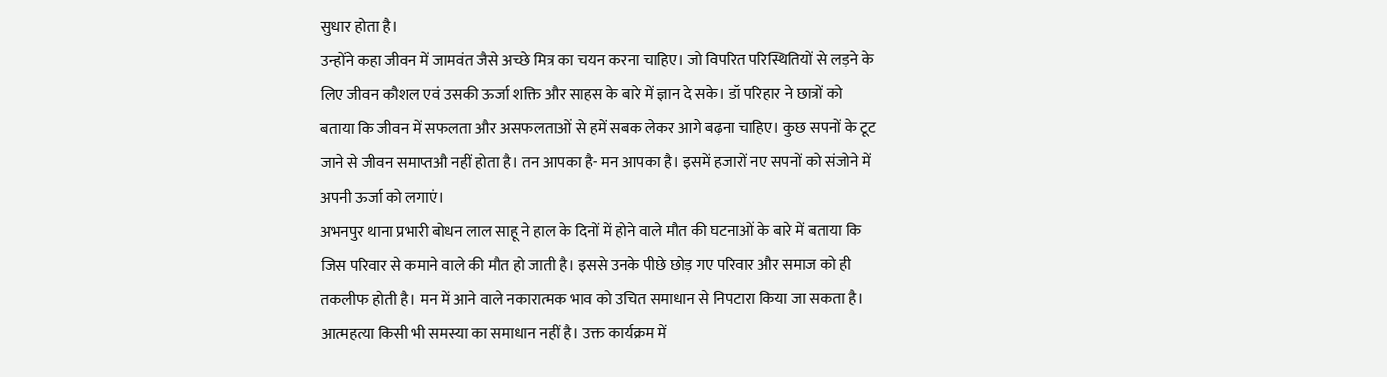सुधार होता है।
उन्होंने कहा जीवन में जामवंत जैसे अच्छे मित्र का चयन करना चाहिए। जो विपरित परिस्थितियों से लड़ने के लिए जीवन कौशल एवं उसकी ऊर्जा शक्ति और साहस के बारे में ज्ञान दे सके। डॉ परिहार ने छात्रों को बताया कि जीवन में सफलता और असफलताओं से हमें सबक लेकर आगे बढ़ना चाहिए। कुछ सपनों के टूट जाने से जीवन समाप्तऔ नहीं होता है। तन आपका है- मन आपका है। इसमें हजारों नए सपनों को संजोने में अपनी ऊर्जा को लगाएं।
अभनपुर थाना प्रभारी बोधन लाल साहू ने हाल के दिनों में होने वाले मौत की घटनाओं के बारे में बताया कि जिस परिवार से कमाने वाले की मौत हो जाती है। इससे उनके पीछे छोड़ गए परिवार और समाज को ही तकलीफ होती है। मन में आने वाले नकारात्मक भाव को उचित समाधान से निपटारा किया जा सकता है। आत्महत्या किसी भी समस्या का समाधान नहीं है। उक्त कार्यक्रम में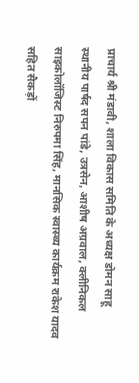प्राचार्य श्री मंडावी, शाला विकास समिति के अध्यक्ष डोमन साहू स्थानीय पार्षद सपन पांडे, उत्रसेन, आशीष अग्रवाल, क्लीनिकल साइकोलॉजिस्ट निरुपमा सिंह, मानसिक स्वास्थ्य कार्यक्रम राकेश यादव सहित सैकड़ों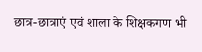छात्र-छात्राएं एवं शाला के शिक्षकगण भी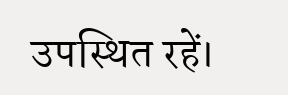उपस्थित रहें।